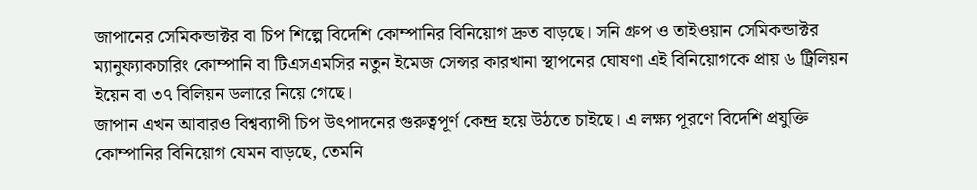জাপানের সেমিকন্ডাক্টর বা চিপ শিল্পে বিদেশি কোম্পানির বিনিয়োগ দ্রুত বাড়ছে। সনি গ্রুপ ও তাইওয়ান সেমিকন্ডাক্টর ম্যানুফ্যাকচারিং কোম্পানি বা টিএসএমসির নতুন ইমেজ সেন্সর কারখানা স্থাপনের ঘোষণা এই বিনিয়োগকে প্রায় ৬ ট্রিলিয়ন ইয়েন বা ৩৭ বিলিয়ন ডলারে নিয়ে গেছে।
জাপান এখন আবারও বিশ্বব্যাপী চিপ উৎপাদনের গুরুত্বপূর্ণ কেন্দ্র হয়ে উঠতে চাইছে। এ লক্ষ্য পূরণে বিদেশি প্রযুক্তি কোম্পানির বিনিয়োগ যেমন বাড়ছে, তেমনি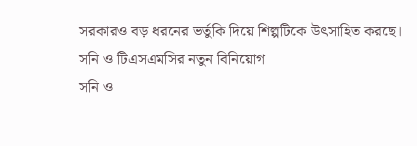সরকারও বড় ধরনের ভর্তুকি দিয়ে শিল্পটিকে উৎসাহিত করছে।
সনি ও টিএসএমসির নতুন বিনিয়োগ
সনি ও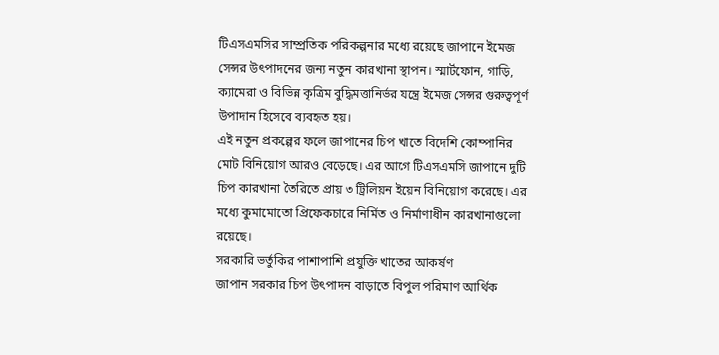টিএসএমসির সাম্প্রতিক পরিকল্পনার মধ্যে রয়েছে জাপানে ইমেজ সেন্সর উৎপাদনের জন্য নতুন কারখানা স্থাপন। স্মার্টফোন, গাড়ি, ক্যামেরা ও বিভিন্ন কৃত্রিম বুদ্ধিমত্তানির্ভর যন্ত্রে ইমেজ সেন্সর গুরুত্বপূর্ণ উপাদান হিসেবে ব্যবহৃত হয়।
এই নতুন প্রকল্পের ফলে জাপানের চিপ খাতে বিদেশি কোম্পানির মোট বিনিয়োগ আরও বেড়েছে। এর আগে টিএসএমসি জাপানে দুটি চিপ কারখানা তৈরিতে প্রায় ৩ ট্রিলিয়ন ইয়েন বিনিয়োগ করেছে। এর মধ্যে কুমামোতো প্রিফেকচারে নির্মিত ও নির্মাণাধীন কারখানাগুলো রয়েছে।
সরকারি ভর্তুকির পাশাপাশি প্রযুক্তি খাতের আকর্ষণ
জাপান সরকার চিপ উৎপাদন বাড়াতে বিপুল পরিমাণ আর্থিক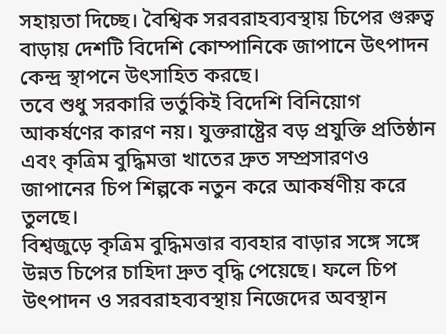সহায়তা দিচ্ছে। বৈশ্বিক সরবরাহব্যবস্থায় চিপের গুরুত্ব বাড়ায় দেশটি বিদেশি কোম্পানিকে জাপানে উৎপাদন কেন্দ্র স্থাপনে উৎসাহিত করছে।
তবে শুধু সরকারি ভর্তুকিই বিদেশি বিনিয়োগ আকর্ষণের কারণ নয়। যুক্তরাষ্ট্রের বড় প্রযুক্তি প্রতিষ্ঠান এবং কৃত্রিম বুদ্ধিমত্তা খাতের দ্রুত সম্প্রসারণও জাপানের চিপ শিল্পকে নতুন করে আকর্ষণীয় করে তুলছে।
বিশ্বজুড়ে কৃত্রিম বুদ্ধিমত্তার ব্যবহার বাড়ার সঙ্গে সঙ্গে উন্নত চিপের চাহিদা দ্রুত বৃদ্ধি পেয়েছে। ফলে চিপ উৎপাদন ও সরবরাহব্যবস্থায় নিজেদের অবস্থান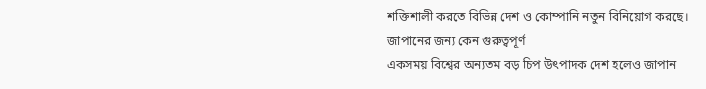শক্তিশালী করতে বিভিন্ন দেশ ও কোম্পানি নতুন বিনিয়োগ করছে।
জাপানের জন্য কেন গুরুত্বপূর্ণ
একসময় বিশ্বের অন্যতম বড় চিপ উৎপাদক দেশ হলেও জাপান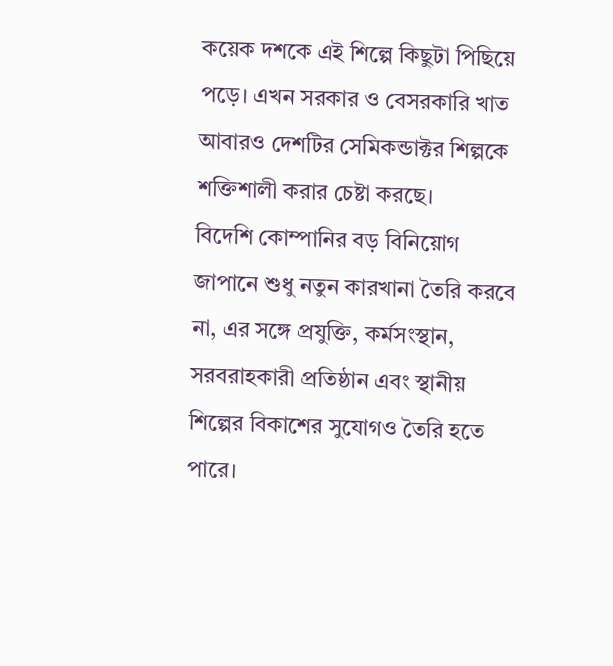কয়েক দশকে এই শিল্পে কিছুটা পিছিয়ে পড়ে। এখন সরকার ও বেসরকারি খাত আবারও দেশটির সেমিকন্ডাক্টর শিল্পকে শক্তিশালী করার চেষ্টা করছে।
বিদেশি কোম্পানির বড় বিনিয়োগ জাপানে শুধু নতুন কারখানা তৈরি করবে না, এর সঙ্গে প্রযুক্তি, কর্মসংস্থান, সরবরাহকারী প্রতিষ্ঠান এবং স্থানীয় শিল্পের বিকাশের সুযোগও তৈরি হতে পারে।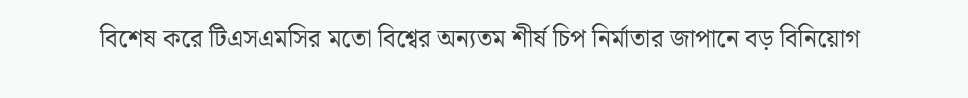বিশেষ করে টিএসএমসির মতো বিশ্বের অন্যতম শীর্ষ চিপ নির্মাতার জাপানে বড় বিনিয়োগ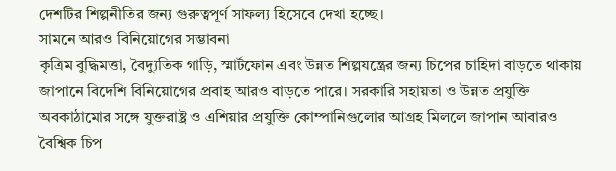দেশটির শিল্পনীতির জন্য গুরুত্বপূর্ণ সাফল্য হিসেবে দেখা হচ্ছে।
সামনে আরও বিনিয়োগের সম্ভাবনা
কৃত্রিম বুদ্ধিমত্তা, বৈদ্যুতিক গাড়ি, স্মার্টফোন এবং উন্নত শিল্পযন্ত্রের জন্য চিপের চাহিদা বাড়তে থাকায় জাপানে বিদেশি বিনিয়োগের প্রবাহ আরও বাড়তে পারে। সরকারি সহায়তা ও উন্নত প্রযুক্তি অবকাঠামোর সঙ্গে যুক্তরাষ্ট্র ও এশিয়ার প্রযুক্তি কোম্পানিগুলোর আগ্রহ মিললে জাপান আবারও বৈশ্বিক চিপ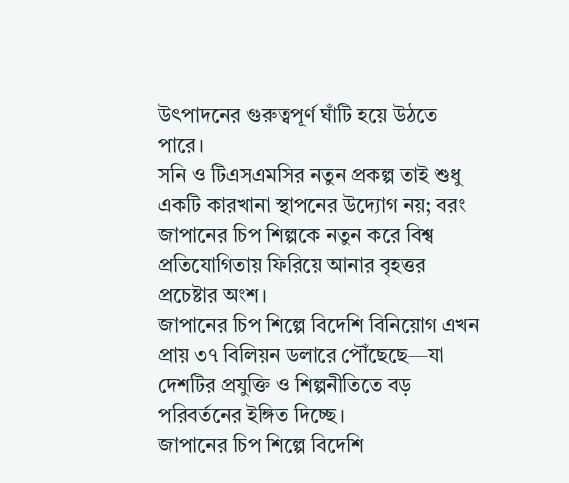উৎপাদনের গুরুত্বপূর্ণ ঘাঁটি হয়ে উঠতে পারে।
সনি ও টিএসএমসির নতুন প্রকল্প তাই শুধু একটি কারখানা স্থাপনের উদ্যোগ নয়; বরং জাপানের চিপ শিল্পকে নতুন করে বিশ্ব প্রতিযোগিতায় ফিরিয়ে আনার বৃহত্তর প্রচেষ্টার অংশ।
জাপানের চিপ শিল্পে বিদেশি বিনিয়োগ এখন প্রায় ৩৭ বিলিয়ন ডলারে পৌঁছেছে—যা দেশটির প্রযুক্তি ও শিল্পনীতিতে বড় পরিবর্তনের ইঙ্গিত দিচ্ছে।
জাপানের চিপ শিল্পে বিদেশি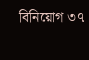বিনিয়োগ ৩৭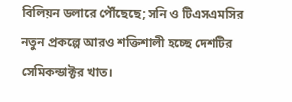বিলিয়ন ডলারে পৌঁছেছে; সনি ও টিএসএমসির নতুন প্রকল্পে আরও শক্তিশালী হচ্ছে দেশটির সেমিকন্ডাক্টর খাত।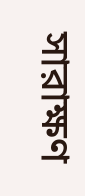সারাক্ষণ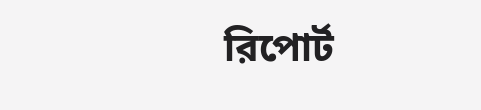রিপোর্ট